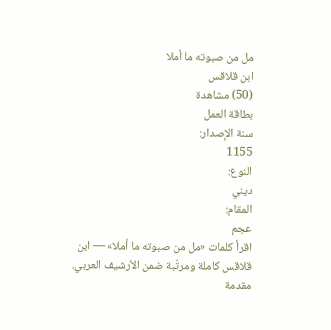مل من صبوته ما أملا
ابن قلاقس
(50) مشاهدة
بطاقة العمل
سنة الإصدار:
1155
النوع:
ديني
المقام:
عجم
اقرأ كلمات «مل من صبوته ما أملا» — ابن قلاقس كاملة ومرتّبة ضمن الأرشيف العربي.
مقدمة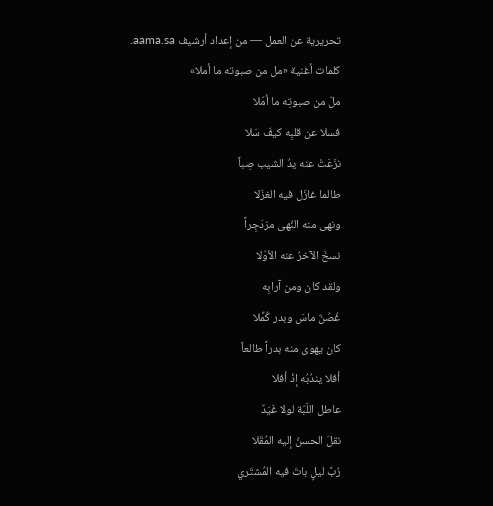تحريرية عن العمل — من إعداد أرشيف aama.sa.
كلمات أغنية «مل من صبوته ما أملا»
ملّ من صبوتِه ما أمّلا
فسلا عن قلبِه كيفَ سَلا
نزَعَتْ عنه يدُ الشيب صِباً
طالما غازَل فيه الغزَلا
ونهى منه النُهى مزدَجِراً
نسخَ الآخرُ عنه الأوّلا
ولقد كان ومن آرابِه
غُصُنٌ ماسَ وبدر كُمِّلا
كان يهوى منه بدراً طالعاً
أفلا يندُبُه إذْ أفلا
عاطل اللّبّة لولا غَيَدٌ
نقلَ الحسنُ إليه المُقَلا
رُبَّ ليلٍ باتَ فيه المُشتَري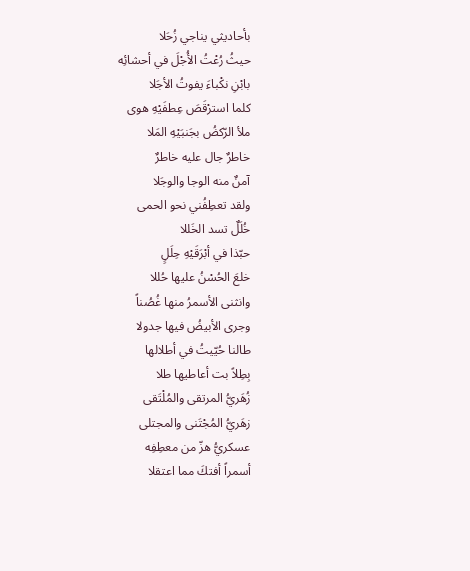بأحاديثي يناجي زُحَلا
حيثُ رُعْتُ الأُجْلَ في أحشائِه
بابْنِ نكْباءَ يفوتُ الأجَلا
كلما استرْقَصَ عِطفَيْهِ هوى
ملأ الرّكضُ بجَنبَيْهِ المَلا
خاطرٌ جال عليه خاطرٌ
آمنٌ منه الوجا والوجَلا
ولقد تعطِفُني نحو الحمى
خُلَلٌ تسد الخَللا
حبّذا في أبْرَقَيْهِ حِلَلٍ
خلعَ الحُسْنُ عليها حُللا
وانثنى الأسمرُ منها غُصُناً
وجرى الأبيضُ فيها جدولا
طالنا حُيّيتُ في أطلالها
بِطِلاً بت أعاطيها طلا
زُهَريُّ المرتقى والمُلْتَقى
زهَريُّ المُجْتَنى والمجتلى
عسكريُّ هزّ من معطِفِه
أسمراً أفتكَ مما اعتقلا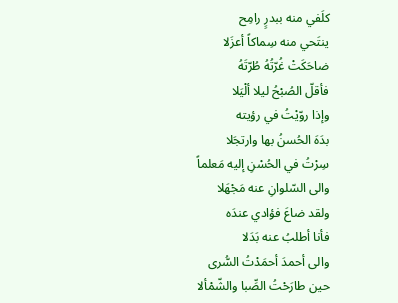كلَفي منه ببدرٍ رامِح
ينتَحي منه سِماكاً أعزَلا
ضاحَكَتْ غُرّتُهُ طُرّتَهُ
فأقلّ الصُبْحُ ليلا ألْيَلا
وإذا روّيْتُ في رؤيته
بدَهَ الحُسنُ بها وارتجَلا
سِرْتُ في الحُسْنِ إليه مَعلماً
والى السّلوانِ عنه مَجْهَلا
ولقد ضاعَ فؤادي عندَه
فأنا أطلبُ عنه بَدَلا
والى أحمدَ أحمَدْتُ السُّرى
حين طارَحْتُ الصِّبا والشّمْألا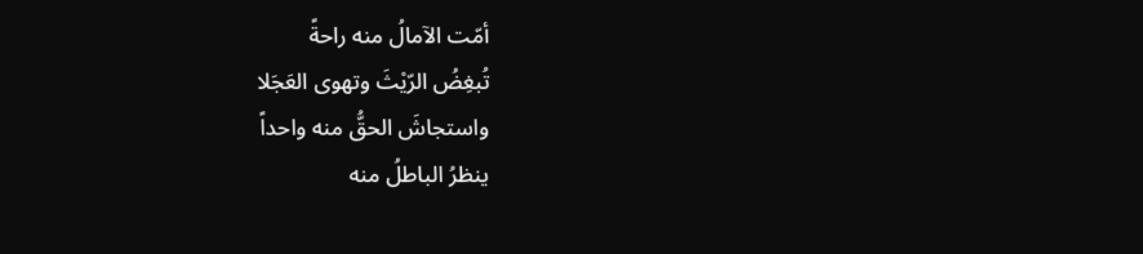أمّت الآمالُ منه راحةً
تُبغِضُ الرّيْثَ وتهوى العَجَلا
واستجاشَ الحقُّ منه واحداً
ينظرُ الباطلُ منه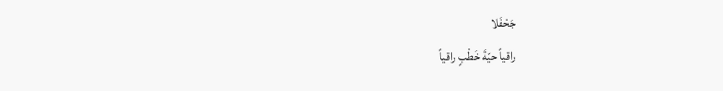جَحْفَلا
راقياً حيّةَ خَطْبٍ راقياً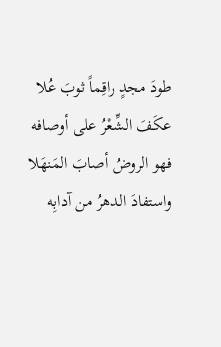طودَ مجدٍ راقِماً ثوبَ عُلا
عكَفَ الشِّعْرُ على أوصافه
فهو الروضُ أصابَ المَنهَلا
واستفادَ الدهرُ من آدابِه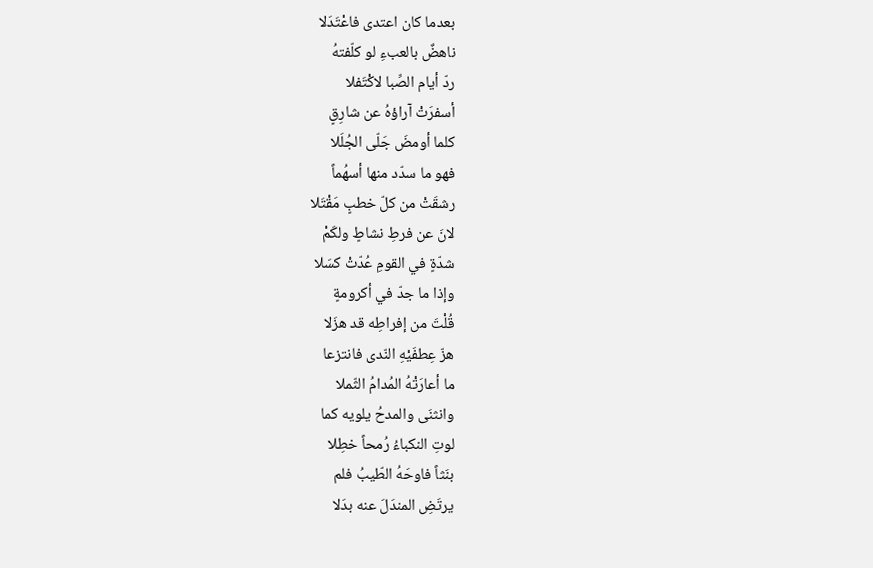بعدما كان اعتدى فاعْتَدَلا
ناهضٌ بالعبءِ لو كلّفتهُ
ردّ أيام الصِّبا لاكْتَفلا
أسفرَتْ آراؤهُ عن شارِقٍ
كلما أومضَ جَلّى الجُلَلا
فهو ما سدّد منها أسهُماً
رشقَتْ من كلّ خطبٍ مَقْتَلا
لانَ عن فرطِ نشاطٍ ولكَمْ
شدّةٍ في القومِ عُدّتْ كسَلا
وإذا ما جدّ في أكرومةٍ
قُلْتَ من إفراطِه قد هزَلا
هزّ عِطفَيْهِ النّدى فانتزعا
ما أعارَتْهُ المُدامُ الثّملا
وانثنَى والمدحُ يلويه كما
لوتِ النكباءُ رُمحاً خطِلا
بنَثاً فاوحَهُ الطّيبُ فلم
يرتَضِ المندَلَ عنه بدَلا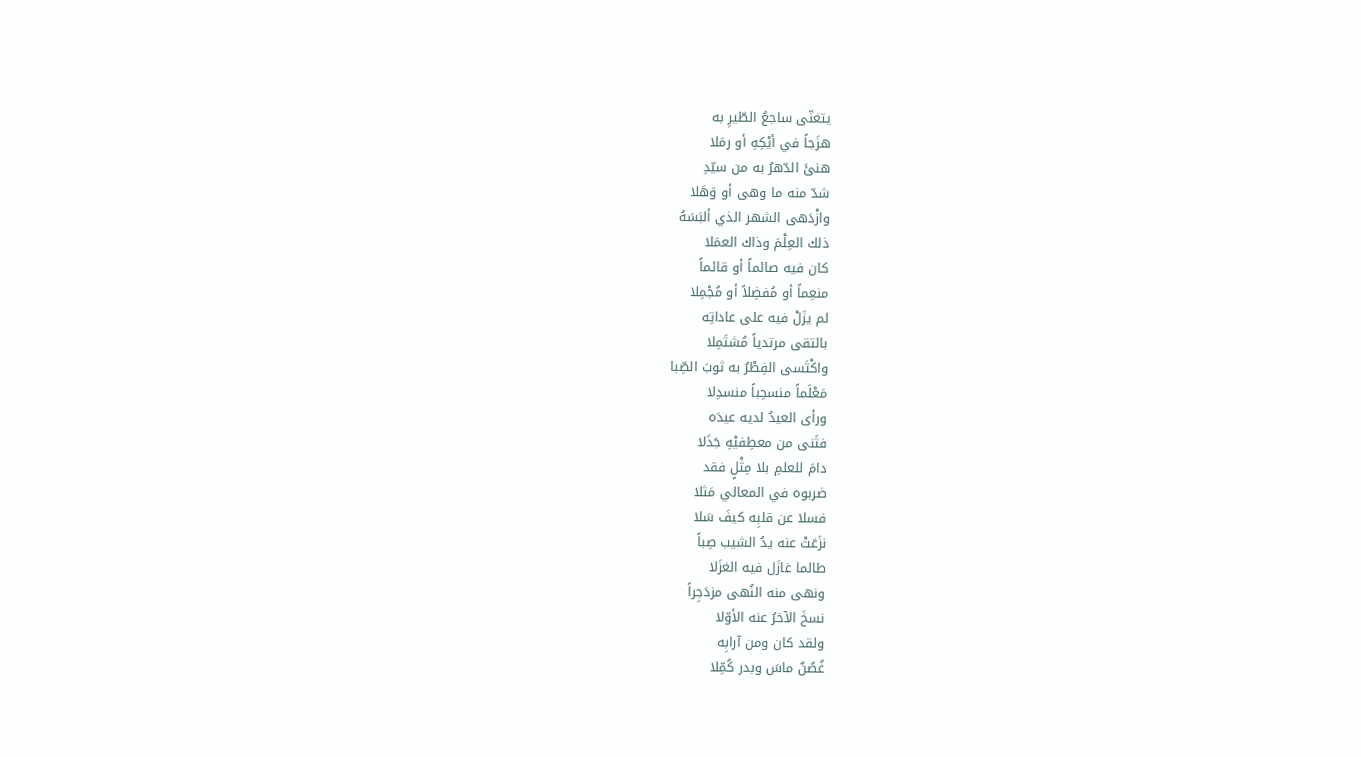يتغنّى ساجعُ الطّيرِ به
هزَجاً في أيْكِهِ أو رمَلا
هنئَ الدّهرُ به من سيّدِ
شدّ منه ما وهى أو وَهَلا
وازْدَهى الشهر الذي ألبَسَهُ
ذلك العِلْمَ وذاك العمَلا
كان فيه صائماً أو قائماً
منعِماً أو مُفضِلاً أو مُجْمِلا
لم يزَلْ فيه على عاداتِه
بالتقى مرتدياً مُشتَمِلا
واكْتَسى الفِطْرُ به ثوبَ الصِّبا
مَعْلَماً منسحِباً منسدِلا
ورأى العيدُ لديه عيدَه
فثَنى من معطِفيْهِ جَذَلا
دامَ للعلمِ بلا مِثْلٍ فقد
ضربوه في المعالي مَثلا
فسلا عن قلبِه كيفَ سَلا
نزَعَتْ عنه يدُ الشيب صِباً
طالما غازَل فيه الغزَلا
ونهى منه النُهى مزدَجِراً
نسخَ الآخرُ عنه الأوّلا
ولقد كان ومن آرابِه
غُصُنٌ ماسَ وبدر كُمِّلا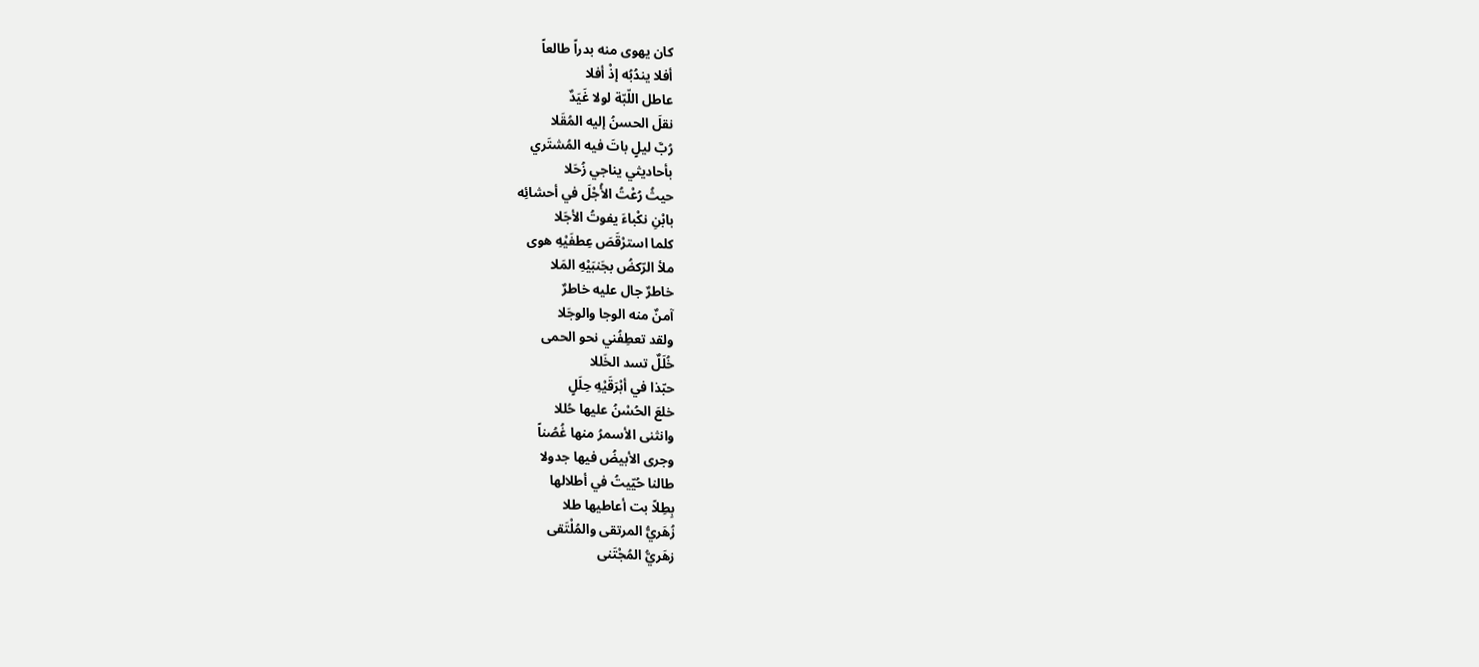كان يهوى منه بدراً طالعاً
أفلا يندُبُه إذْ أفلا
عاطل اللّبّة لولا غَيَدٌ
نقلَ الحسنُ إليه المُقَلا
رُبَّ ليلٍ باتَ فيه المُشتَري
بأحاديثي يناجي زُحَلا
حيثُ رُعْتُ الأُجْلَ في أحشائِه
بابْنِ نكْباءَ يفوتُ الأجَلا
كلما استرْقَصَ عِطفَيْهِ هوى
ملأ الرّكضُ بجَنبَيْهِ المَلا
خاطرٌ جال عليه خاطرٌ
آمنٌ منه الوجا والوجَلا
ولقد تعطِفُني نحو الحمى
خُلَلٌ تسد الخَللا
حبّذا في أبْرَقَيْهِ حِلَلٍ
خلعَ الحُسْنُ عليها حُللا
وانثنى الأسمرُ منها غُصُناً
وجرى الأبيضُ فيها جدولا
طالنا حُيّيتُ في أطلالها
بِطِلاً بت أعاطيها طلا
زُهَريُّ المرتقى والمُلْتَقى
زهَريُّ المُجْتَنى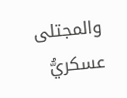والمجتلى
عسكريُّ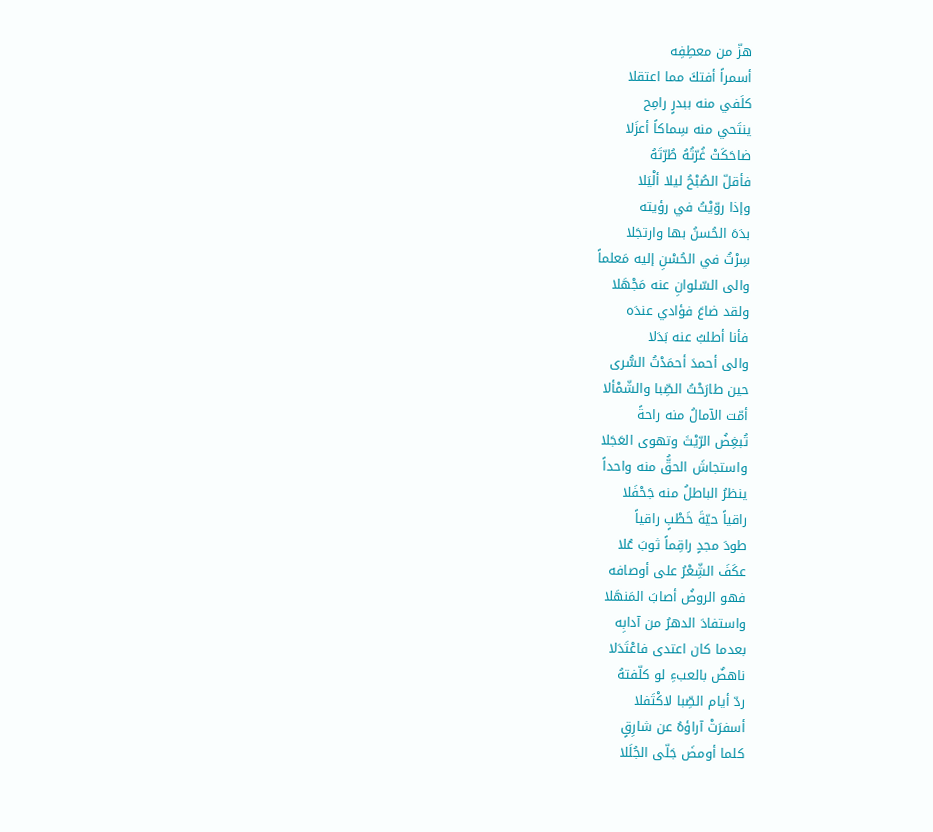هزّ من معطِفِه
أسمراً أفتكَ مما اعتقلا
كلَفي منه ببدرٍ رامِح
ينتَحي منه سِماكاً أعزَلا
ضاحَكَتْ غُرّتُهُ طُرّتَهُ
فأقلّ الصُبْحُ ليلا ألْيَلا
وإذا روّيْتُ في رؤيته
بدَهَ الحُسنُ بها وارتجَلا
سِرْتُ في الحُسْنِ إليه مَعلماً
والى السّلوانِ عنه مَجْهَلا
ولقد ضاعَ فؤادي عندَه
فأنا أطلبُ عنه بَدَلا
والى أحمدَ أحمَدْتُ السُّرى
حين طارَحْتُ الصِّبا والشّمْألا
أمّت الآمالُ منه راحةً
تُبغِضُ الرّيْثَ وتهوى العَجَلا
واستجاشَ الحقُّ منه واحداً
ينظرُ الباطلُ منه جَحْفَلا
راقياً حيّةَ خَطْبٍ راقياً
طودَ مجدٍ راقِماً ثوبَ عُلا
عكَفَ الشِّعْرُ على أوصافه
فهو الروضُ أصابَ المَنهَلا
واستفادَ الدهرُ من آدابِه
بعدما كان اعتدى فاعْتَدَلا
ناهضٌ بالعبءِ لو كلّفتهُ
ردّ أيام الصِّبا لاكْتَفلا
أسفرَتْ آراؤهُ عن شارِقٍ
كلما أومضَ جَلّى الجُلَلا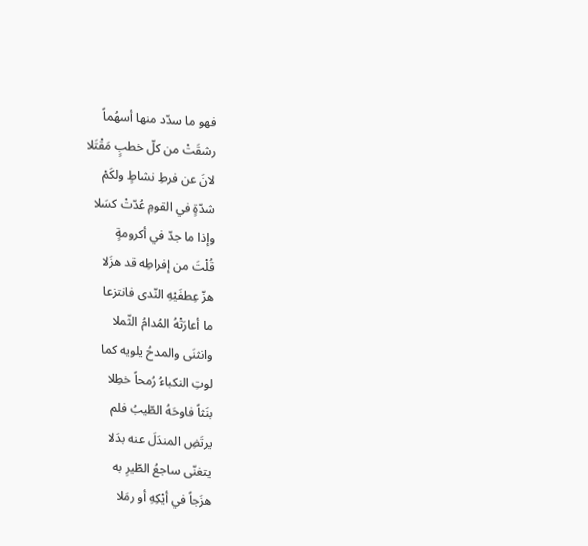فهو ما سدّد منها أسهُماً
رشقَتْ من كلّ خطبٍ مَقْتَلا
لانَ عن فرطِ نشاطٍ ولكَمْ
شدّةٍ في القومِ عُدّتْ كسَلا
وإذا ما جدّ في أكرومةٍ
قُلْتَ من إفراطِه قد هزَلا
هزّ عِطفَيْهِ النّدى فانتزعا
ما أعارَتْهُ المُدامُ الثّملا
وانثنَى والمدحُ يلويه كما
لوتِ النكباءُ رُمحاً خطِلا
بنَثاً فاوحَهُ الطّيبُ فلم
يرتَضِ المندَلَ عنه بدَلا
يتغنّى ساجعُ الطّيرِ به
هزَجاً في أيْكِهِ أو رمَلا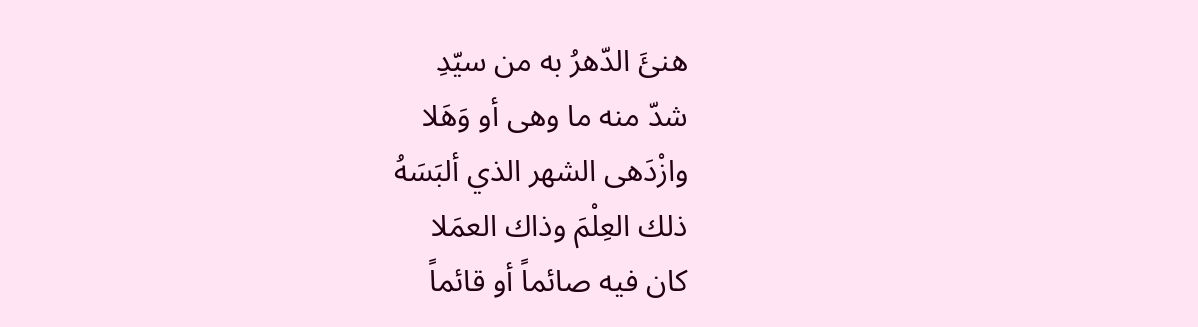هنئَ الدّهرُ به من سيّدِ
شدّ منه ما وهى أو وَهَلا
وازْدَهى الشهر الذي ألبَسَهُ
ذلك العِلْمَ وذاك العمَلا
كان فيه صائماً أو قائماً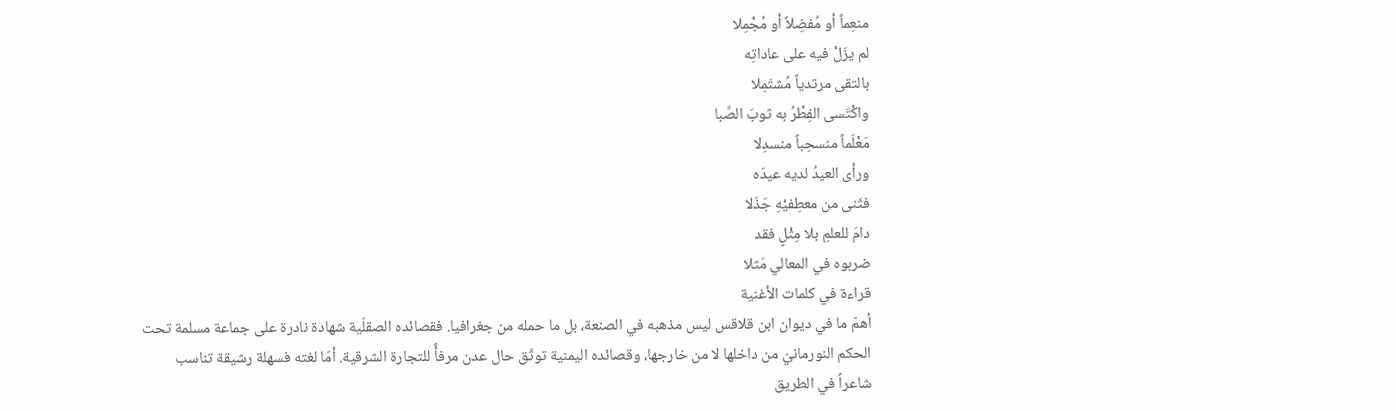منعِماً أو مُفضِلاً أو مُجْمِلا
لم يزَلْ فيه على عاداتِه
بالتقى مرتدياً مُشتَمِلا
واكْتَسى الفِطْرُ به ثوبَ الصِّبا
مَعْلَماً منسحِباً منسدِلا
ورأى العيدُ لديه عيدَه
فثَنى من معطِفيْهِ جَذَلا
دامَ للعلمِ بلا مِثْلٍ فقد
ضربوه في المعالي مَثلا
قراءة في كلمات الأغنية
أهمّ ما في ديوان ابن قلاقس ليس مذهبه في الصنعة، بل ما حمله من جغرافيا. فقصائده الصقلّية شهادة نادرة على جماعة مسلمة تحت الحكم النورمانيّ من داخلها لا من خارجها، وقصائده اليمنية توثّق حال عدن مرفأً للتجارة الشرقية. أمّا لغته فسهلة رشيقة تناسب شاعراً في الطريق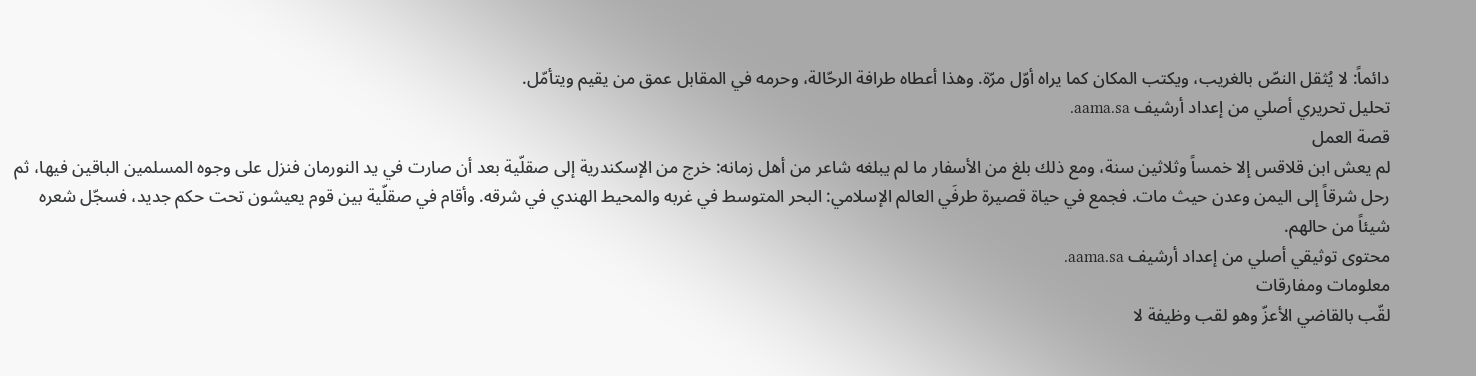دائماً: لا يُثقل النصّ بالغريب، ويكتب المكان كما يراه أوّل مرّة. وهذا أعطاه طرافة الرحّالة، وحرمه في المقابل عمق من يقيم ويتأمّل.
تحليل تحريري أصلي من إعداد أرشيف aama.sa.
قصة العمل
لم يعش ابن قلاقس إلا خمساً وثلاثين سنة، ومع ذلك بلغ من الأسفار ما لم يبلغه شاعر من أهل زمانه: خرج من الإسكندرية إلى صقلّية بعد أن صارت في يد النورمان فنزل على وجوه المسلمين الباقين فيها، ثم رحل شرقاً إلى اليمن وعدن حيث مات. فجمع في حياة قصيرة طرفَي العالم الإسلامي: البحر المتوسط في غربه والمحيط الهندي في شرقه. وأقام في صقلّية بين قوم يعيشون تحت حكم جديد، فسجّل شعره شيئاً من حالهم.
محتوى توثيقي أصلي من إعداد أرشيف aama.sa.
معلومات ومفارقات
لقّب بالقاضي الأعزّ وهو لقب وظيفة لا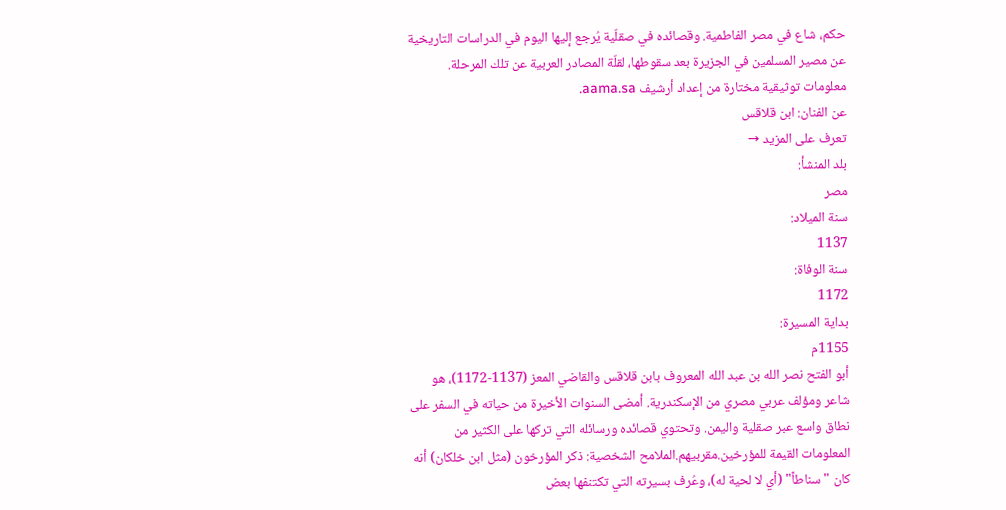حكم، شاع في مصر الفاطمية. وقصائده في صقلّية يُرجع إليها اليوم في الدراسات التاريخية عن مصير المسلمين في الجزيرة بعد سقوطها، لقلّة المصادر العربية عن تلك المرحلة.
معلومات توثيقية مختارة من إعداد أرشيف aama.sa.
عن الفنان: ابن قلاقس
تعرف على المزيد →
بلد المنشأ:
مصر
سنة الميلاد:
1137
سنة الوفاة:
1172
بداية المسيرة:
1155م
أبو الفتح نصر الله بن عبد الله المعروف بابن قلاقس والقاضي المعز (1137-1172)، هو شاعر ومؤلف عربي مصري من الإسكندرية. أمضى السنوات الأخيرة من حياته في السفر على نطاق واسع عبر صقلية واليمن. وتحتوي قصائده ورسائله التي تركها على الكثير من المعلومات القيمة للمؤرخين.مقربيهم.الملامح الشخصية: ذكر المؤرخون (مثل ابن خلكان) أنه كان "سناطاً" (أي لا لحية له)، وعُرف بسيرته التي تكتنفها بعض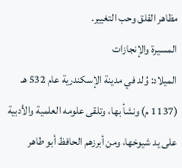مظاهر القلق وحب التغيير.
المسيرة والإنجازات
الميلاد: وُلد في مدينة الإسكندرية عام 532 هـ (1137 م) ونشأ بها، وتلقى علومه العلمية والأدبية على يد شيوخها، ومن أبرزهم الحافظ أبو طاهر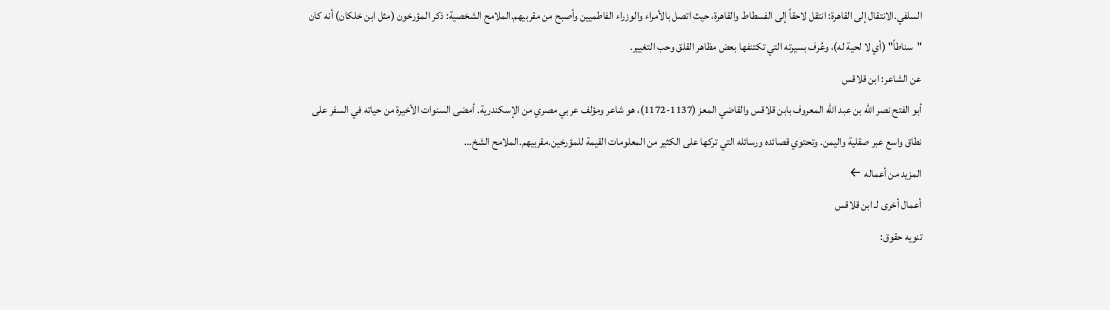السلفي.الانتقال إلى القاهرة: انتقل لاحقاً إلى الفسطاط والقاهرة، حيث اتصل بالأمراء والوزراء الفاطميين وأصبح من مقربيهم.الملامح الشخصية: ذكر المؤرخون (مثل ابن خلكان) أنه كان "سناطاً" (أي لا لحية له)، وعُرف بسيرته التي تكتنفها بعض مظاهر القلق وحب التغيير.
عن الشاعر: ابن قلاقس
أبو الفتح نصر الله بن عبد الله المعروف بابن قلاقس والقاضي المعز (1137-1172)، هو شاعر ومؤلف عربي مصري من الإسكندرية. أمضى السنوات الأخيرة من حياته في السفر على نطاق واسع عبر صقلية واليمن. وتحتوي قصائده ورسائله التي تركها على الكثير من المعلومات القيمة للمؤرخين.مقربيهم.الملامح الشخ…
المزيد من أعماله ←
أعمال أخرى لـ ابن قلاقس
تنويه حقوق: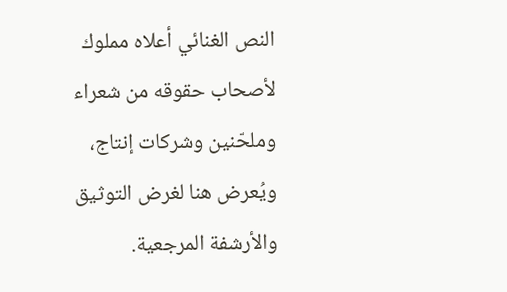النص الغنائي أعلاه مملوك لأصحاب حقوقه من شعراء وملحّنين وشركات إنتاج، ويُعرض هنا لغرض التوثيق والأرشفة المرجعية.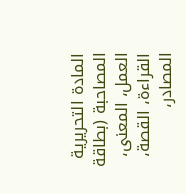المادة التحريرية المصاحبة (بطاقة العمل، المعنى، القراءة، القصة، المصادر،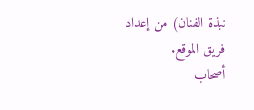نبذة الفنان) من إعداد فريق الموقع.
أصحاب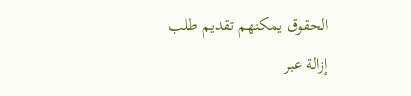الحقوق يمكنهم تقديم طلب إزالة عبر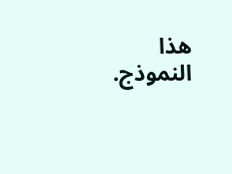هذا النموذج.